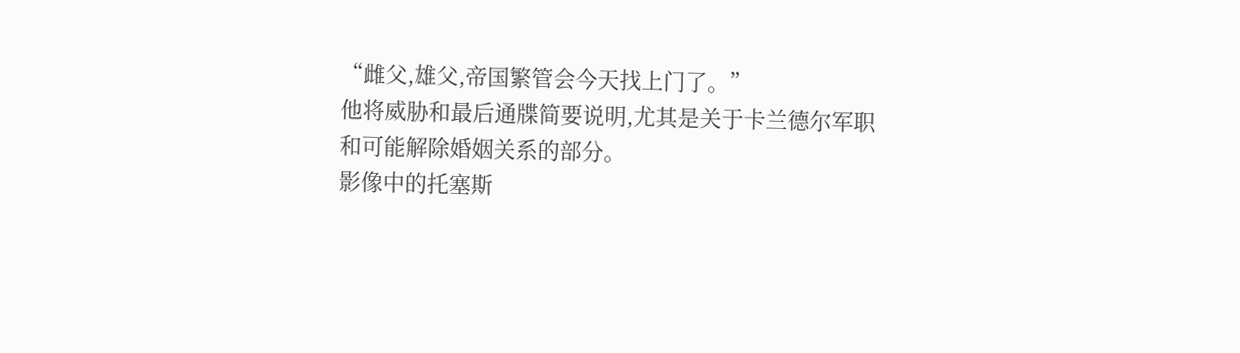“雌父,雄父,帝国繁管会今天找上门了。”
他将威胁和最后通牒简要说明,尤其是关于卡兰德尔军职和可能解除婚姻关系的部分。
影像中的托塞斯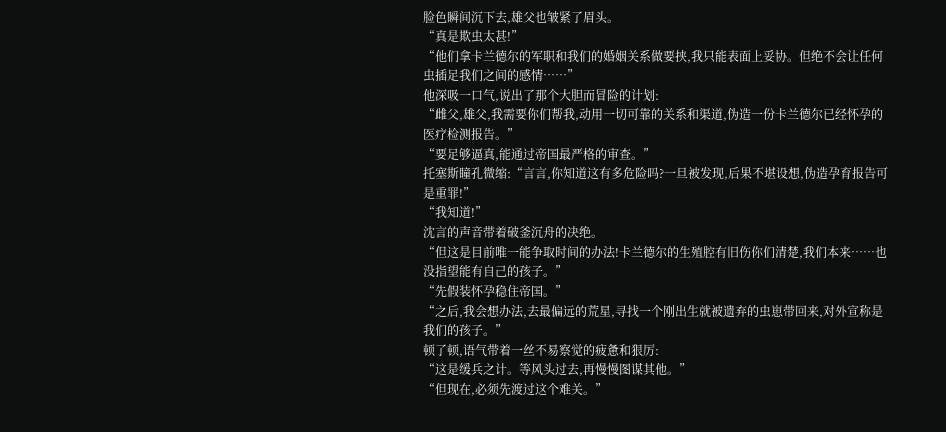脸色瞬间沉下去,雄父也皱紧了眉头。
“真是欺虫太甚!”
“他们拿卡兰德尔的军职和我们的婚姻关系做要挟,我只能表面上妥协。但绝不会让任何虫插足我们之间的感情……”
他深吸一口气,说出了那个大胆而冒险的计划:
“雌父,雄父,我需要你们帮我,动用一切可靠的关系和渠道,伪造一份卡兰德尔已经怀孕的医疗检测报告。”
“要足够逼真,能通过帝国最严格的审查。”
托塞斯瞳孔微缩:“言言,你知道这有多危险吗?一旦被发现,后果不堪设想,伪造孕育报告可是重罪!”
“我知道!”
沈言的声音带着破釜沉舟的决绝。
“但这是目前唯一能争取时间的办法!卡兰德尔的生殖腔有旧伤你们清楚,我们本来……也没指望能有自己的孩子。”
“先假装怀孕稳住帝国。”
“之后,我会想办法,去最偏远的荒星,寻找一个刚出生就被遗弃的虫崽带回来,对外宣称是我们的孩子。”
顿了顿,语气带着一丝不易察觉的疲惫和狠厉:
“这是缓兵之计。等风头过去,再慢慢图谋其他。”
“但现在,必须先渡过这个难关。”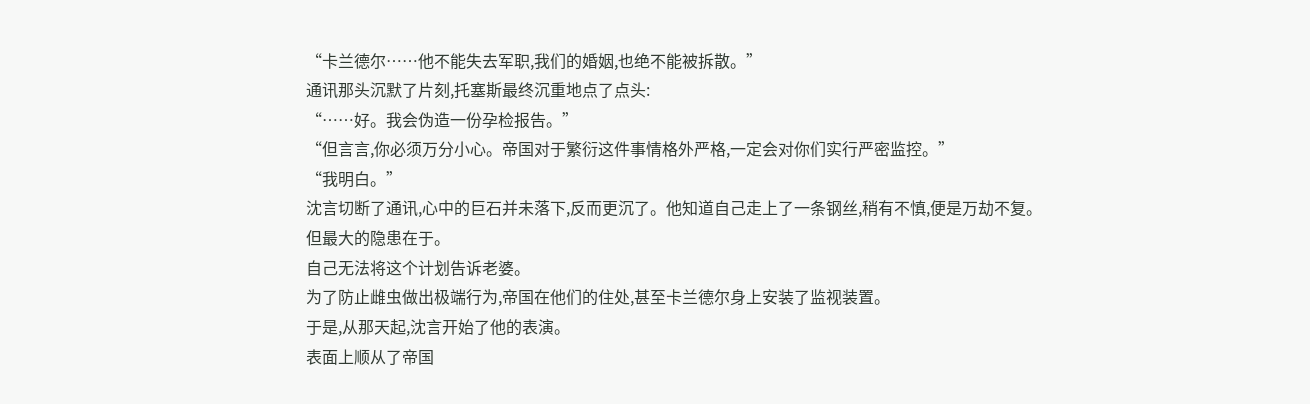“卡兰德尔……他不能失去军职,我们的婚姻,也绝不能被拆散。”
通讯那头沉默了片刻,托塞斯最终沉重地点了点头:
“……好。我会伪造一份孕检报告。”
“但言言,你必须万分小心。帝国对于繁衍这件事情格外严格,一定会对你们实行严密监控。”
“我明白。”
沈言切断了通讯,心中的巨石并未落下,反而更沉了。他知道自己走上了一条钢丝,稍有不慎,便是万劫不复。
但最大的隐患在于。
自己无法将这个计划告诉老婆。
为了防止雌虫做出极端行为,帝国在他们的住处,甚至卡兰德尔身上安装了监视装置。
于是,从那天起,沈言开始了他的表演。
表面上顺从了帝国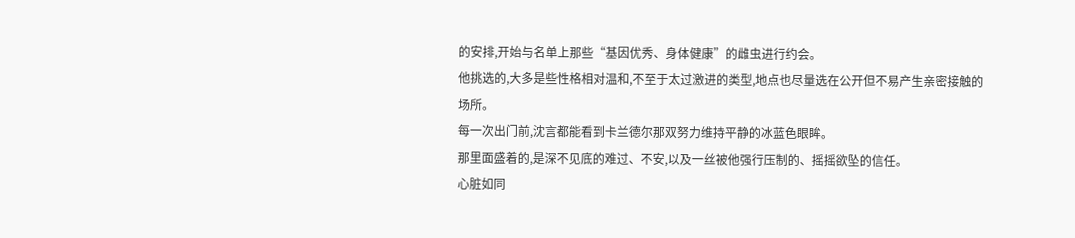的安排,开始与名单上那些“基因优秀、身体健康”的雌虫进行约会。
他挑选的,大多是些性格相对温和,不至于太过激进的类型,地点也尽量选在公开但不易产生亲密接触的场所。
每一次出门前,沈言都能看到卡兰德尔那双努力维持平静的冰蓝色眼眸。
那里面盛着的,是深不见底的难过、不安,以及一丝被他强行压制的、摇摇欲坠的信任。
心脏如同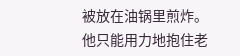被放在油锅里煎炸。
他只能用力地抱住老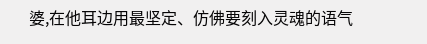婆,在他耳边用最坚定、仿佛要刻入灵魂的语气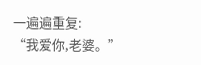一遍遍重复:
“我爱你,老婆。”